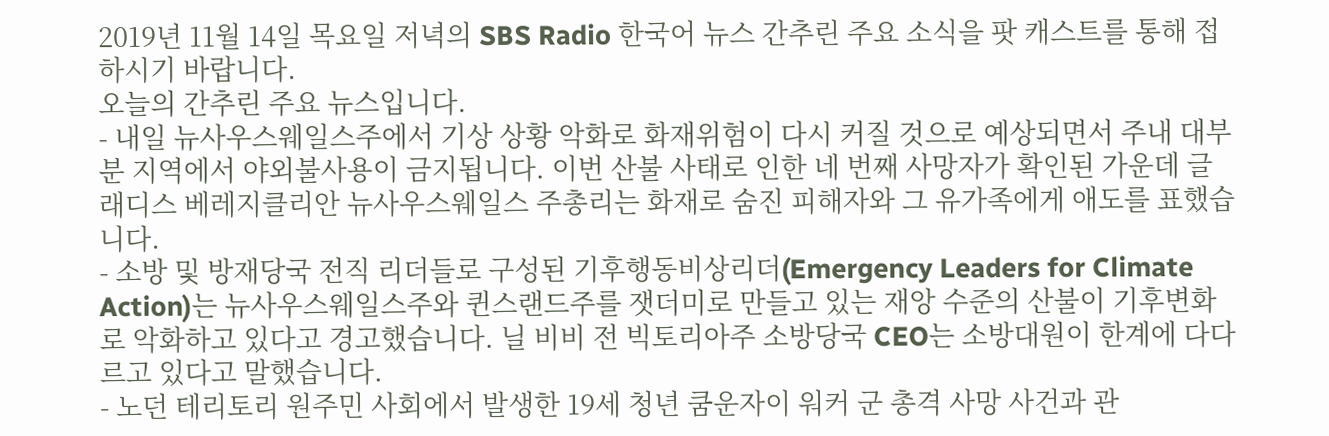2019년 11월 14일 목요일 저녁의 SBS Radio 한국어 뉴스 간추린 주요 소식을 팟 캐스트를 통해 접하시기 바랍니다.
오늘의 간추린 주요 뉴스입니다.
- 내일 뉴사우스웨일스주에서 기상 상황 악화로 화재위험이 다시 커질 것으로 예상되면서 주내 대부분 지역에서 야외불사용이 금지됩니다. 이번 산불 사태로 인한 네 번째 사망자가 확인된 가운데 글래디스 베레지클리안 뉴사우스웨일스 주총리는 화재로 숨진 피해자와 그 유가족에게 애도를 표했습니다.
- 소방 및 방재당국 전직 리더들로 구성된 기후행동비상리더(Emergency Leaders for Climate Action)는 뉴사우스웨일스주와 퀸스랜드주를 잿더미로 만들고 있는 재앙 수준의 산불이 기후변화로 악화하고 있다고 경고했습니다. 닐 비비 전 빅토리아주 소방당국 CEO는 소방대원이 한계에 다다르고 있다고 말했습니다.
- 노던 테리토리 원주민 사회에서 발생한 19세 청년 쿰운자이 워커 군 총격 사망 사건과 관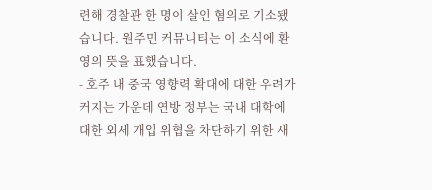련해 경찰관 한 명이 살인 혐의로 기소됐습니다. 원주민 커뮤니티는 이 소식에 환영의 뜻을 표했습니다.
- 호주 내 중국 영향력 확대에 대한 우려가 커지는 가운데 연방 정부는 국내 대학에 대한 외세 개입 위협을 차단하기 위한 새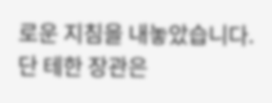로운 지침을 내놓았습니다. 단 테한 장관은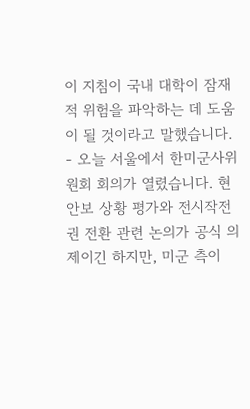이 지침이 국내 대학이 잠재적 위험을 파악하는 데 도움이 될 것이라고 말했습니다.
- 오늘 서울에서 한미군사위원회 회의가 열렸습니다. 현 안보 상황 평가와 전시작전권 전환 관련 논의가 공식 의제이긴 하지만, 미군 측이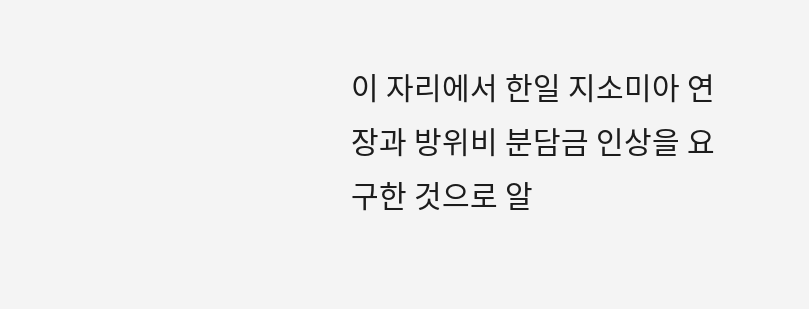이 자리에서 한일 지소미아 연장과 방위비 분담금 인상을 요구한 것으로 알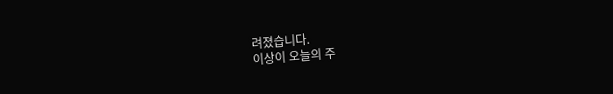려졌습니다.
이상이 오늘의 주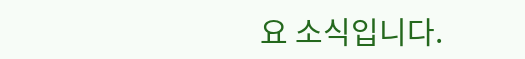요 소식입니다.